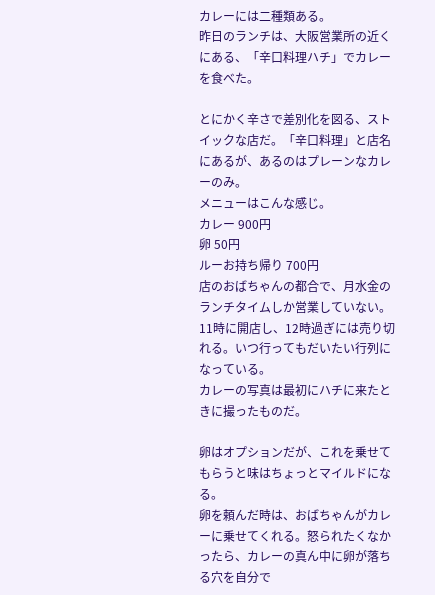カレーには二種類ある。
昨日のランチは、大阪営業所の近くにある、「辛口料理ハチ」でカレーを食べた。

とにかく辛さで差別化を図る、ストイックな店だ。「辛口料理」と店名にあるが、あるのはプレーンなカレーのみ。
メニューはこんな感じ。
カレー 900円
卵 50円
ルーお持ち帰り 700円
店のおばちゃんの都合で、月水金のランチタイムしか営業していない。11時に開店し、12時過ぎには売り切れる。いつ行ってもだいたい行列になっている。
カレーの写真は最初にハチに来たときに撮ったものだ。

卵はオプションだが、これを乗せてもらうと味はちょっとマイルドになる。
卵を頼んだ時は、おばちゃんがカレーに乗せてくれる。怒られたくなかったら、カレーの真ん中に卵が落ちる穴を自分で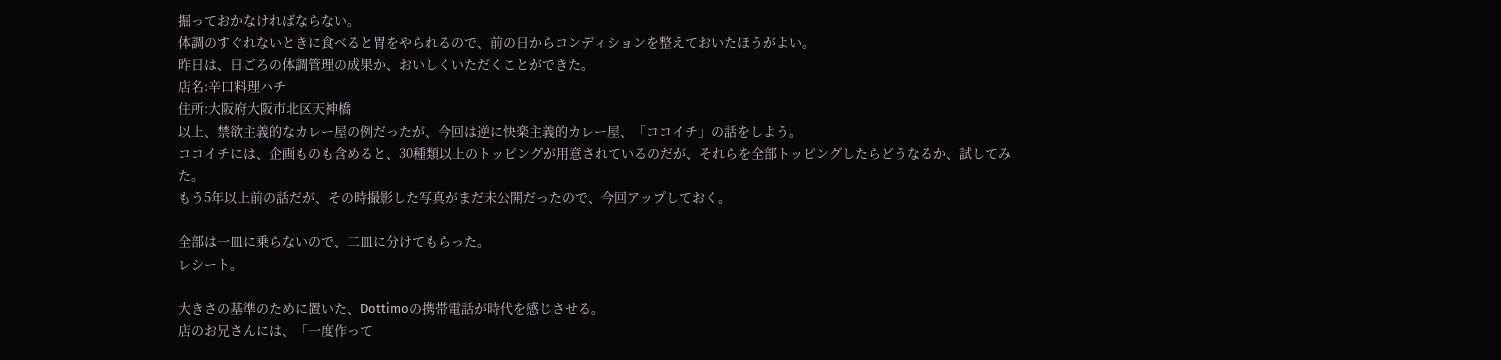掘っておかなければならない。
体調のすぐれないときに食べると胃をやられるので、前の日からコンディションを整えておいたほうがよい。
昨日は、日ごろの体調管理の成果か、おいしくいただくことができた。
店名:辛口料理ハチ
住所:大阪府大阪市北区天神橋
以上、禁欲主義的なカレー屋の例だったが、今回は逆に快楽主義的カレー屋、「ココイチ」の話をしよう。
ココイチには、企画ものも含めると、30種類以上のトッピングが用意されているのだが、それらを全部トッピングしたらどうなるか、試してみた。
もう5年以上前の話だが、その時撮影した写真がまだ未公開だったので、今回アップしておく。

全部は一皿に乗らないので、二皿に分けてもらった。
レシート。

大きさの基準のために置いた、Dottimoの携帯電話が時代を感じさせる。
店のお兄さんには、「一度作って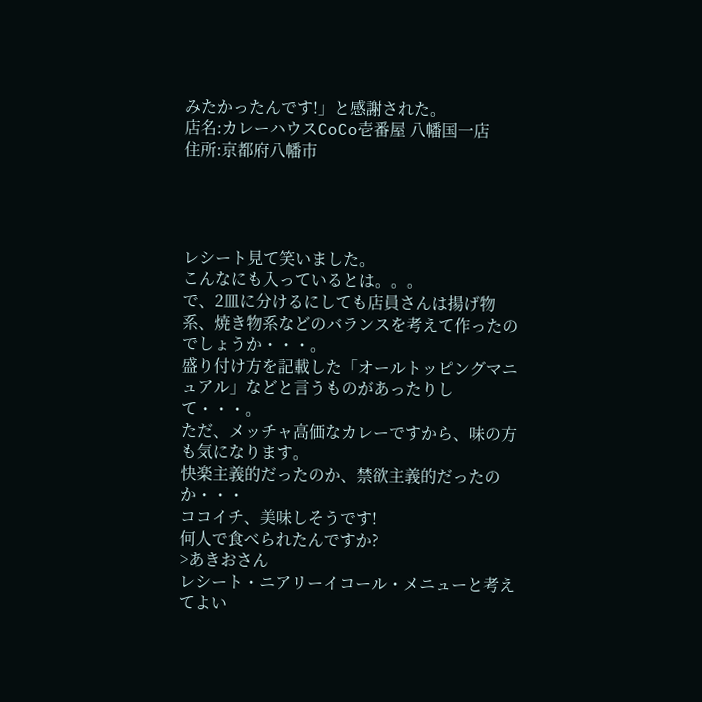みたかったんです!」と感謝された。
店名:カレーハウスCoCo壱番屋 八幡国一店
住所:京都府八幡市




レシート見て笑いました。
こんなにも入っているとは。。。
で、2皿に分けるにしても店員さんは揚げ物系、焼き物系などのバランスを考えて作ったのでしょうか・・・。
盛り付け方を記載した「オールトッピングマニュアル」などと言うものがあったりして・・・。
ただ、メッチャ高価なカレーですから、味の方も気になります。
快楽主義的だったのか、禁欲主義的だったのか・・・
ココイチ、美味しそうです!
何人で食べられたんですか?
>あきおさん
レシート・ニアリーイコール・メニューと考えてよい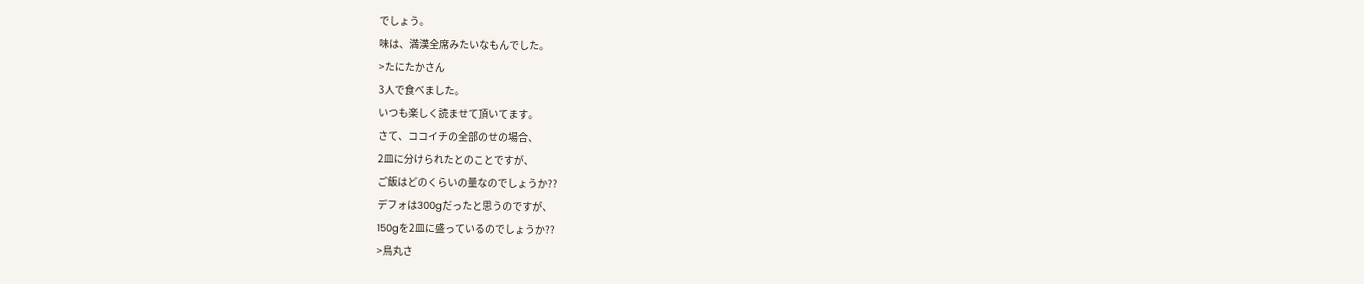でしょう。
味は、満漢全席みたいなもんでした。
>たにたかさん
3人で食べました。
いつも楽しく読ませて頂いてます。
さて、ココイチの全部のせの場合、
2皿に分けられたとのことですが、
ご飯はどのくらいの量なのでしょうか??
デフォは300gだったと思うのですが、
150gを2皿に盛っているのでしょうか??
>鳥丸さ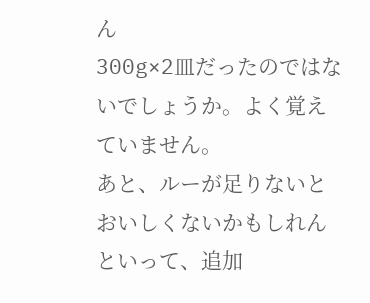ん
300g×2皿だったのではないでしょうか。よく覚えていません。
あと、ルーが足りないとおいしくないかもしれんといって、追加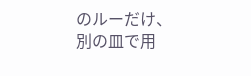のルーだけ、別の皿で用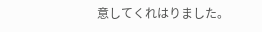意してくれはりました。